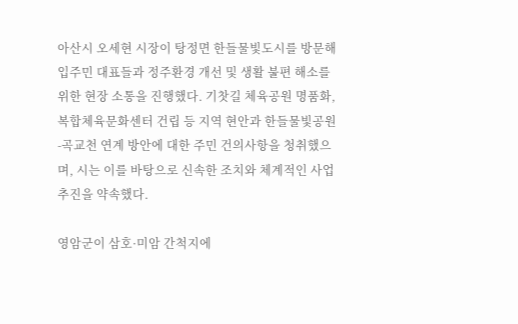아산시 오세현 시장이 탕정면 한들물빛도시를 방문해 입주민 대표들과 정주환경 개선 및 생활 불편 해소를 위한 현장 소통을 진행했다. 기찻길 체육공원 명품화, 복합체육문화센터 건립 등 지역 현안과 한들물빛공원-곡교천 연계 방안에 대한 주민 건의사항을 청취했으며, 시는 이를 바탕으로 신속한 조치와 체계적인 사업 추진을 약속했다.

영암군이 삼호·미암 간척지에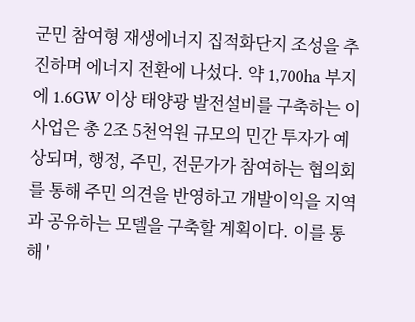군민 참여형 재생에너지 집적화단지 조성을 추진하며 에너지 전환에 나섰다. 약 1,700ha 부지에 1.6GW 이상 태양광 발전설비를 구축하는 이 사업은 총 2조 5천억원 규모의 민간 투자가 예상되며, 행정, 주민, 전문가가 참여하는 협의회를 통해 주민 의견을 반영하고 개발이익을 지역과 공유하는 모델을 구축할 계획이다. 이를 통해 '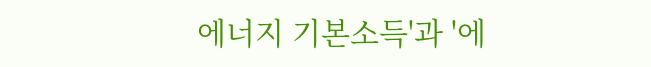에너지 기본소득'과 '에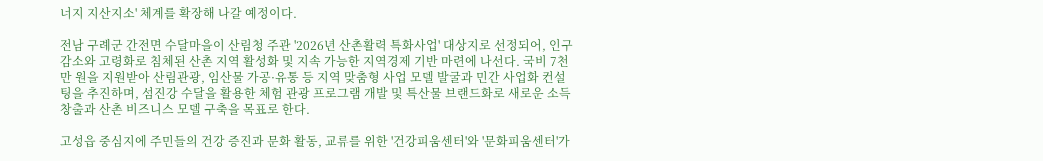너지 지산지소' 체계를 확장해 나갈 예정이다.

전남 구례군 간전면 수달마을이 산림청 주관 '2026년 산촌활력 특화사업' 대상지로 선정되어, 인구 감소와 고령화로 침체된 산촌 지역 활성화 및 지속 가능한 지역경제 기반 마련에 나선다. 국비 7천만 원을 지원받아 산림관광, 임산물 가공·유통 등 지역 맞춤형 사업 모델 발굴과 민간 사업화 컨설팅을 추진하며, 섬진강 수달을 활용한 체험 관광 프로그램 개발 및 특산물 브랜드화로 새로운 소득 창출과 산촌 비즈니스 모델 구축을 목표로 한다.

고성읍 중심지에 주민들의 건강 증진과 문화 활동, 교류를 위한 '건강피움센터'와 '문화피움센터'가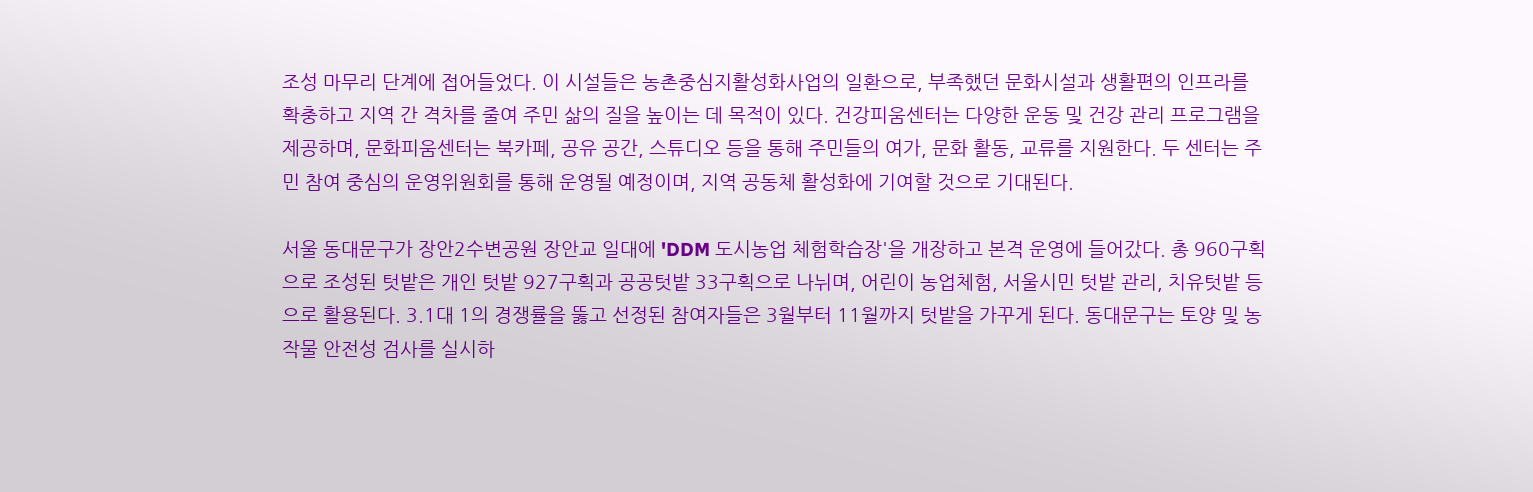조성 마무리 단계에 접어들었다. 이 시설들은 농촌중심지활성화사업의 일환으로, 부족했던 문화시설과 생활편의 인프라를 확충하고 지역 간 격차를 줄여 주민 삶의 질을 높이는 데 목적이 있다. 건강피움센터는 다양한 운동 및 건강 관리 프로그램을 제공하며, 문화피움센터는 북카페, 공유 공간, 스튜디오 등을 통해 주민들의 여가, 문화 활동, 교류를 지원한다. 두 센터는 주민 참여 중심의 운영위원회를 통해 운영될 예정이며, 지역 공동체 활성화에 기여할 것으로 기대된다.

서울 동대문구가 장안2수변공원 장안교 일대에 'DDM 도시농업 체험학습장'을 개장하고 본격 운영에 들어갔다. 총 960구획으로 조성된 텃밭은 개인 텃밭 927구획과 공공텃밭 33구획으로 나뉘며, 어린이 농업체험, 서울시민 텃밭 관리, 치유텃밭 등으로 활용된다. 3.1대 1의 경쟁률을 뚫고 선정된 참여자들은 3월부터 11월까지 텃밭을 가꾸게 된다. 동대문구는 토양 및 농작물 안전성 검사를 실시하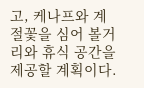고, 케나프와 계절꽃을 심어 볼거리와 휴식 공간을 제공할 계획이다.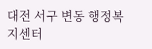대전 서구 변동 행정복지센터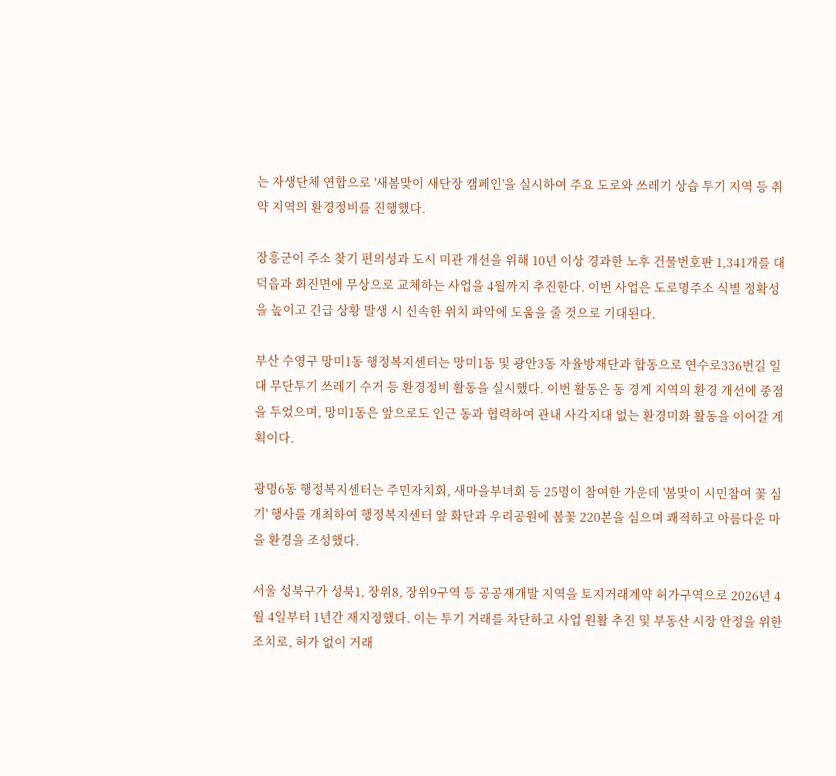는 자생단체 연합으로 '새봄맞이 새단장 캠페인'을 실시하여 주요 도로와 쓰레기 상습 투기 지역 등 취약 지역의 환경정비를 진행했다.

장흥군이 주소 찾기 편의성과 도시 미관 개선을 위해 10년 이상 경과한 노후 건물번호판 1,341개를 대덕읍과 회진면에 무상으로 교체하는 사업을 4월까지 추진한다. 이번 사업은 도로명주소 식별 정확성을 높이고 긴급 상황 발생 시 신속한 위치 파악에 도움을 줄 것으로 기대된다.

부산 수영구 망미1동 행정복지센터는 망미1동 및 광안3동 자율방재단과 합동으로 연수로336번길 일대 무단투기 쓰레기 수거 등 환경정비 활동을 실시했다. 이번 활동은 동 경계 지역의 환경 개선에 중점을 두었으며, 망미1동은 앞으로도 인근 동과 협력하여 관내 사각지대 없는 환경미화 활동을 이어갈 계획이다.

광명6동 행정복지센터는 주민자치회, 새마을부녀회 등 25명이 참여한 가운데 '봄맞이 시민참여 꽃 심기' 행사를 개최하여 행정복지센터 앞 화단과 우리공원에 봄꽃 220본을 심으며 쾌적하고 아름다운 마을 환경을 조성했다.

서울 성북구가 성북1, 장위8, 장위9구역 등 공공재개발 지역을 토지거래계약 허가구역으로 2026년 4월 4일부터 1년간 재지정했다. 이는 투기 거래를 차단하고 사업 원활 추진 및 부동산 시장 안정을 위한 조치로, 허가 없이 거래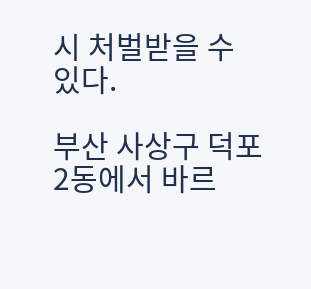시 처벌받을 수 있다.

부산 사상구 덕포2동에서 바르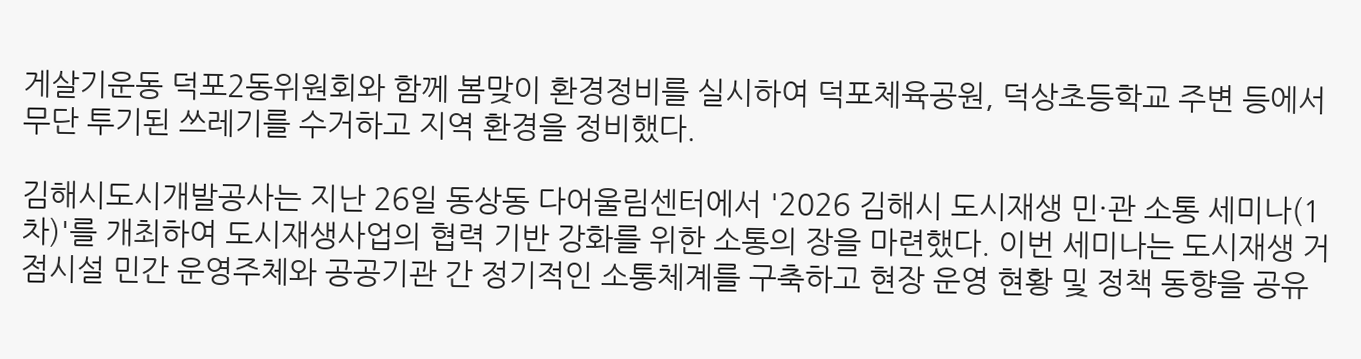게살기운동 덕포2동위원회와 함께 봄맞이 환경정비를 실시하여 덕포체육공원, 덕상초등학교 주변 등에서 무단 투기된 쓰레기를 수거하고 지역 환경을 정비했다.

김해시도시개발공사는 지난 26일 동상동 다어울림센터에서 '2026 김해시 도시재생 민·관 소통 세미나(1차)'를 개최하여 도시재생사업의 협력 기반 강화를 위한 소통의 장을 마련했다. 이번 세미나는 도시재생 거점시설 민간 운영주체와 공공기관 간 정기적인 소통체계를 구축하고 현장 운영 현황 및 정책 동향을 공유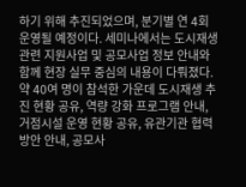하기 위해 추진되었으며, 분기별 연 4회 운영될 예정이다. 세미나에서는 도시재생 관련 지원사업 및 공모사업 정보 안내와 함께 현장 실무 중심의 내용이 다뤄졌다. 약 40여 명이 참석한 가운데 도시재생 추진 현황 공유, 역량 강화 프로그램 안내, 거점시설 운영 현황 공유, 유관기관 협력 방안 안내, 공모사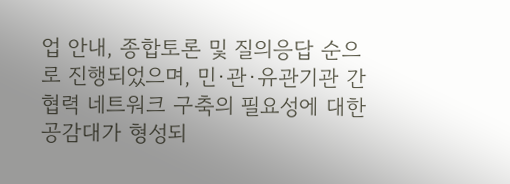업 안내, 종합토론 및 질의응답 순으로 진행되었으며, 민·관·유관기관 간 협력 네트워크 구축의 필요성에 대한 공감대가 형성되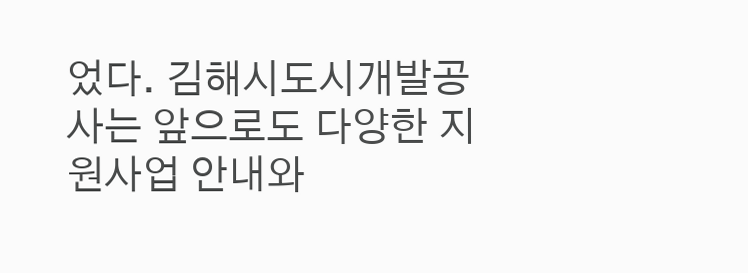었다. 김해시도시개발공사는 앞으로도 다양한 지원사업 안내와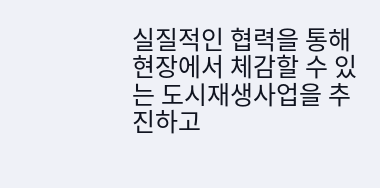실질적인 협력을 통해 현장에서 체감할 수 있는 도시재생사업을 추진하고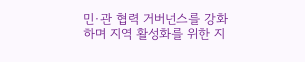민·관 협력 거버넌스를 강화하며 지역 활성화를 위한 지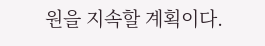원을 지속할 계획이다.